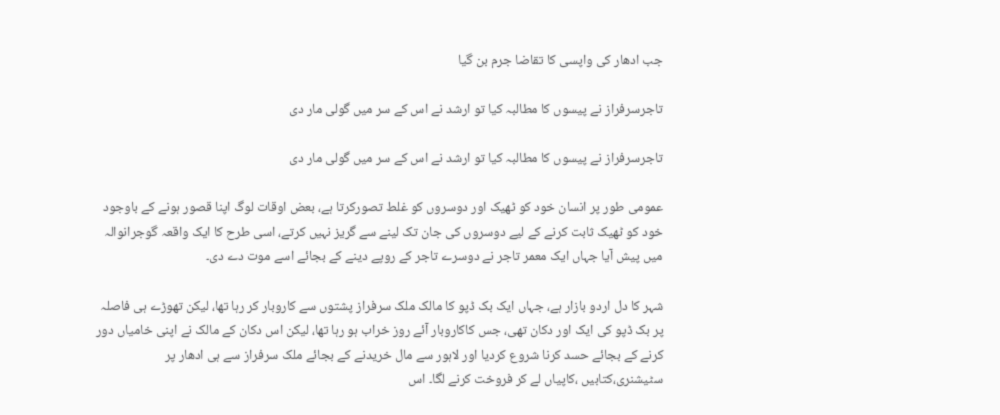جب ادھار کی واپسی کا تقاضا جرم بن گیا

تاجرسرفراز نے پیسوں کا مطالبہ کیا تو ارشد نے اس کے سر میں گولی مار دی

تاجرسرفراز نے پیسوں کا مطالبہ کیا تو ارشد نے اس کے سر میں گولی مار دی

عمومی طور پر انسان خود کو ٹھیک اور دوسروں کو غلط تصورکرتا ہے، بعض اوقات لوگ اپنا قصور ہونے کے باوجود خود کو ٹھیک ثابت کرنے کے لیے دوسروں کی جان تک لینے سے گریز نہیں کرتے، اسی طرح کا ایک واقعہ گوجرانوالہ میں پیش آیا جہاں ایک معمر تاجر نے دوسرے تاجر کے روپے دینے کے بجائے اسے موت دے دی۔

شہر کا دل اردو بازار ہے، جہاں ایک بک ڈپو کا مالک ملک سرفراز پشتوں سے کاروبار کر رہا تھا، لیکن تھوڑے ہی فاصلہ پر بک ڈپو کی ایک اور دکان تھی، جس کاکاروبار آئے روز خراب ہو رہا تھا، لیکن اس دکان کے مالک نے اپنی خامیاں دور کرنے کے بجائے حسد کرنا شروع کردیا اور لاہور سے مال خریدنے کے بجائے ملک سرفراز سے ہی ادھار پر سٹیشنری،کتابیں ،کاپیاں لے کر فروخت کرنے لگا۔ اس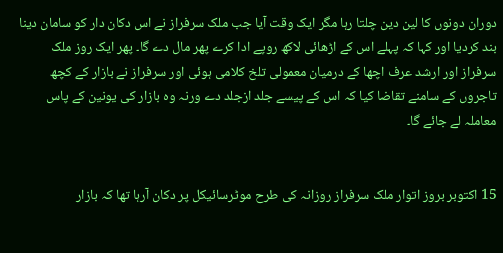دوران دونوں کا لین دین چلتا رہا مگر ایک وقت آیا جب ملک سرفراز نے اس دکان دار کو سامان دینا بند کردیا اور کہا کہ پہلے اس کے اڑھائی لاکھ روپے ادا کرے پھر مال دے گا۔ پھر ایک روز ملک سرفراز اور ارشد عرف اچھا کے درمیان معمولی تلخ کلامی ہوئی اور سرفراز نے بازار کے کچھ تاجروں کے سامنے تقاضا کیا کہ اس کے پیسے جلد ازجلد دے ورنہ وہ بازار کی یونین کے پاس معاملہ لے جائے گا۔


15 اکتوبر بروز اتوار ملک سرفراز روزانہ کی طرح موٹرسائیکل پر دکان آرہا تھا کہ بازار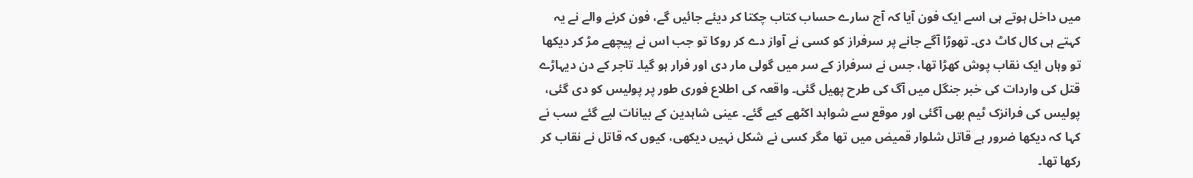میں داخل ہوتے ہی اسے ایک فون آیا کہ آج سارے حساب کتاب چکتا کر دیئے جائیں گے، فون کرنے والے نے یہ کہتے ہی کال کاٹ دی۔ تھوڑا آگے جانے پر سرفراز کو کسی نے آواز دے کر روکا تو جب اس نے پیچھے مڑ کر دیکھا تو وہاں ایک نقاب پوش کھڑا تھا، جس نے سرفراز کے سر میں گولی مار دی اور فرار ہو گیا۔ تاجر کے دن دیہاڑے قتل کی واردات کی خبر جنگل میں آگ کی طرح پھیل گئی۔ واقعہ کی اطلاع فوری طور پر پولیس کو دی گئی، پولیس کی فرانزک ٹیم بھی آگئی اور موقع سے شواہد اکٹھے کیے گئے۔ عینی شاہدین کے بیانات لیے گئے سب نے کہا کہ دیکھا ضرور ہے قاتل شلوار قمیض میں تھا مگر کسی نے شکل نہیں دیکھی، کیوں کہ قاتل نے نقاب کر رکھا تھا۔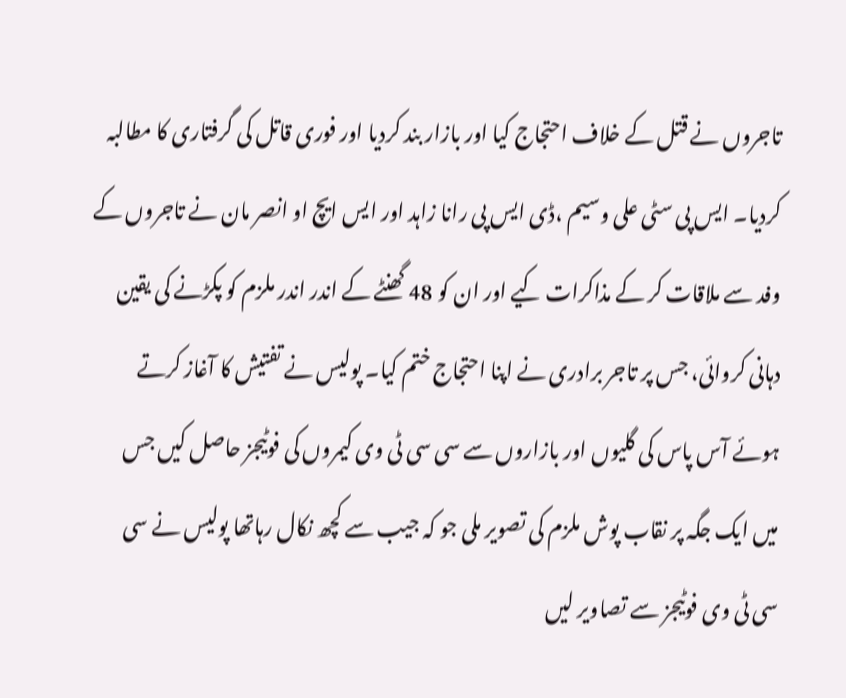تاجروں نے قتل کے خلاف احتجاج کیا اور بازار بند کردیا اور فوری قاتل کی گرفتاری کا مطالبہ کردیا۔ ایس پی سٹی علی وسیم ،ڈی ایس پی رانا زاہد اور ایس ایچ او انصر مان نے تاجروں کے وفد سے ملاقات کر کے مذاکرات کیے اور ان کو 48 گھنٹے کے اندر اندر ملزم کو پکڑنے کی یقین دہانی کروائی، جس پر تاجر برادری نے اپنا احتجاج ختم کیا۔ پولیس نے تفتیش کا آغاز کرتے ہوئے آس پاس کی گلیوں اور بازاروں سے سی سی ٹی وی کیمروں کی فوٹیجز حاصل کیں جس میں ایک جگہ پر نقاب پوش ملزم کی تصویر ملی جو کہ جیب سے کچھ نکال رہاتھا پولیس نے سی سی ٹی وی فوٹیجز سے تصاویر لیں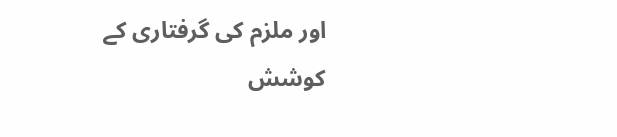اور ملزم کی گرفتاری کے کوشش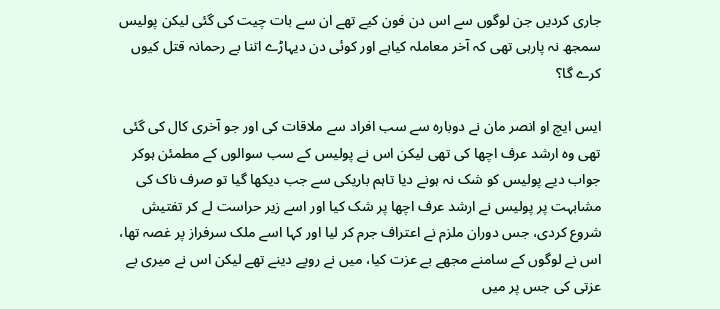جاری کردیں جن لوگوں سے اس دن فون کیے تھے ان سے بات چیت کی گئی لیکن پولیس سمجھ نہ پارہی تھی کہ آخر معاملہ کیاہے اور کوئی دن دیہاڑے اتنا بے رحمانہ قتل کیوں کرے گا؟

ایس ایچ او انصر مان نے دوبارہ سے سب افراد سے ملاقات کی اور جو آخری کال کی گئی تھی وہ ارشد عرف اچھا کی تھی لیکن اس نے پولیس کے سب سوالوں کے مطمئن ہوکر جواب دیے پولیس کو شک نہ ہونے دیا تاہم باریکی سے جب دیکھا گیا تو صرف ناک کی مشابہت پر پولیس نے ارشد عرف اچھا پر شک کیا اور اسے زیر حراست لے کر تفتیش شروع کردی، جس دوران ملزم نے اعتراف جرم کر لیا اور کہا اسے ملک سرفراز پر غصہ تھا، اس نے لوگوں کے سامنے مجھے بے عزت کیا، میں نے روپے دینے تھے لیکن اس نے میری بے عزتی کی جس پر میں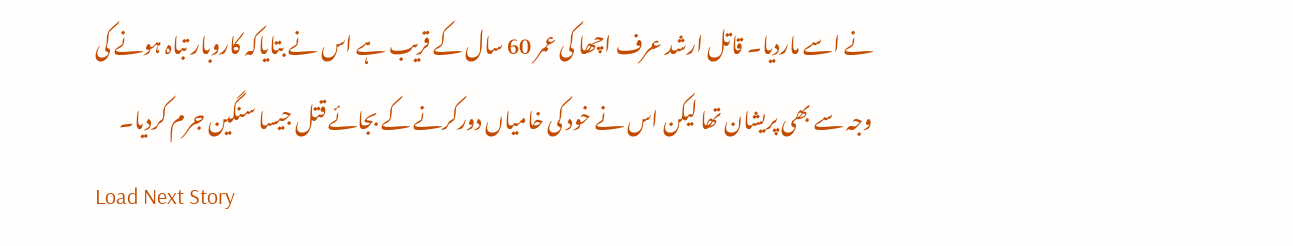نے اسے ماردیا۔ قاتل ارشد عرف اچھا کی عمر 60 سال کے قریب ہے اس نے بتایاکہ کاروبار تباہ ہونے کی وجہ سے بھی پریشان تھا لیکن اس نے خود کی خامیاں دورکرنے کے بجائے قتل جیسا سنگین جرم کردیا۔
Load Next Story